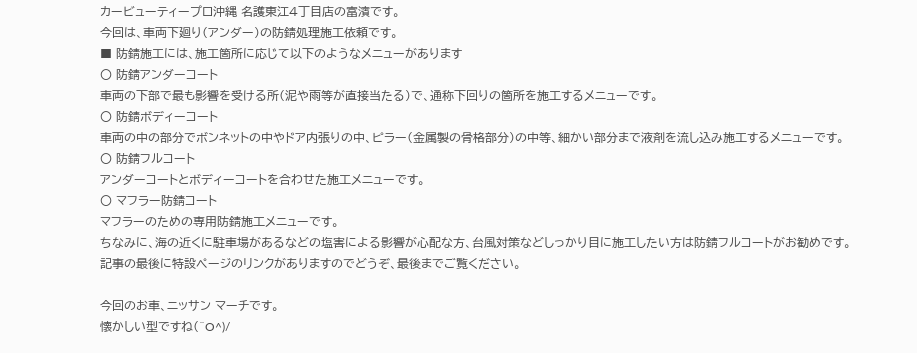カービューティープロ沖縄 名護東江4丁目店の富濱です。
今回は、車両下廻り(アンダー)の防錆処理施工依頼です。
■ 防錆施工には、施工箇所に応じて以下のようなメニューがあります
〇 防錆アンダーコート
車両の下部で最も影響を受ける所(泥や雨等が直接当たる)で、通称下回りの箇所を施工するメニューです。
〇 防錆ボディーコート
車両の中の部分でボンネットの中やドア内張りの中、ピラー(金属製の骨格部分)の中等、細かい部分まで液剤を流し込み施工するメニューです。
〇 防錆フルコート
アンダーコートとボディーコートを合わせた施工メニューです。
〇 マフラー防錆コート
マフラーのための専用防錆施工メニューです。
ちなみに、海の近くに駐車場があるなどの塩害による影響が心配な方、台風対策などしっかり目に施工したい方は防錆フルコートがお勧めです。
記事の最後に特設ページのリンクがありますのでどうぞ、最後までご覧ください。

今回のお車、ニッサン マーチです。
懐かしい型ですね(^O^)/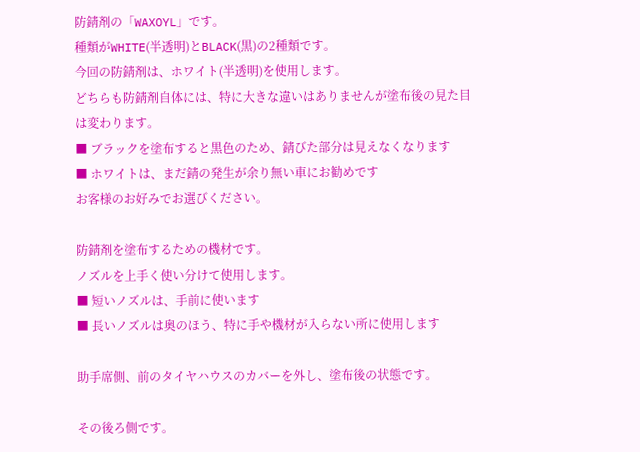防錆剤の「WAXOYL」です。
種類がWHITE(半透明)とBLACK(黒)の2種類です。
今回の防錆剤は、ホワイト(半透明)を使用します。
どちらも防錆剤自体には、特に大きな違いはありませんが塗布後の見た目は変わります。
■ ブラックを塗布すると黒色のため、錆びた部分は見えなくなります
■ ホワイトは、まだ錆の発生が余り無い車にお勧めです
お客様のお好みでお選びください。

防錆剤を塗布するための機材です。
ノズルを上手く使い分けて使用します。
■ 短いノズルは、手前に使います
■ 長いノズルは奥のほう、特に手や機材が入らない所に使用します

助手席側、前のタイヤハウスのカバーを外し、塗布後の状態です。

その後ろ側です。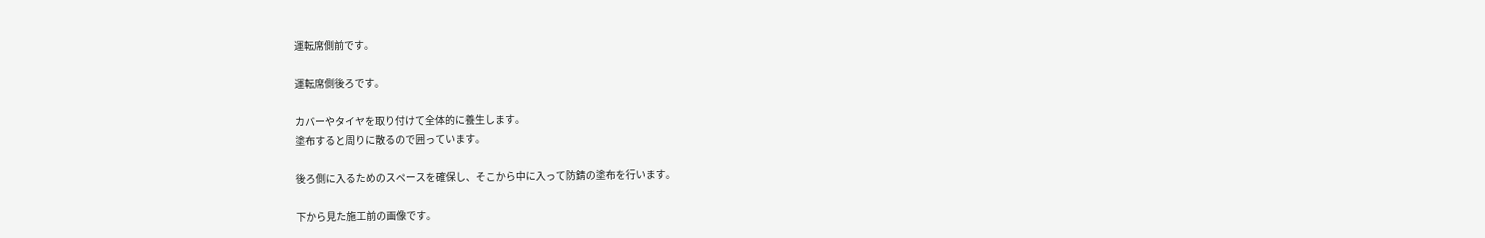運転席側前です。

運転席側後ろです。

カバーやタイヤを取り付けて全体的に養生します。
塗布すると周りに散るので囲っています。

後ろ側に入るためのスペースを確保し、そこから中に入って防錆の塗布を行います。

下から見た施工前の画像です。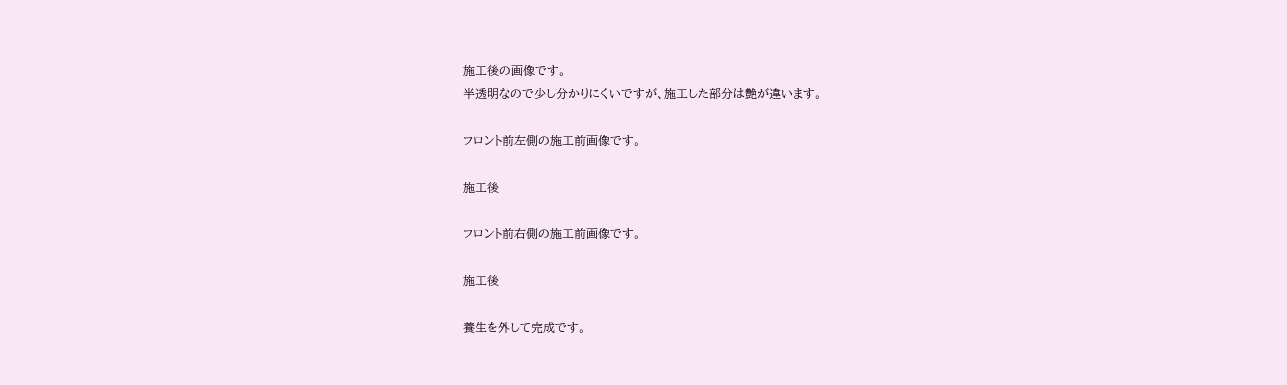施工後の画像です。
半透明なので少し分かりにくいですが、施工した部分は艶が違います。

フロント前左側の施工前画像です。

施工後

フロント前右側の施工前画像です。

施工後

養生を外して完成です。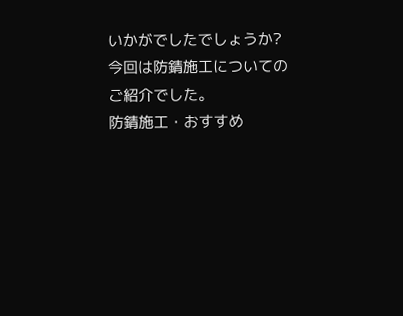いかがでしたでしょうか?
今回は防錆施工についてのご紹介でした。
防錆施工・おすすめ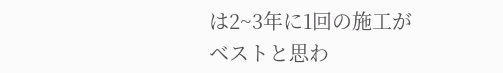は2~3年に1回の施工がベストと思わ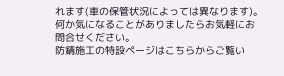れます(車の保管状況によっては異なります)。
何か気になることがありましたらお気軽にお問合せください。
防錆施工の特設ページはこちらからご覧い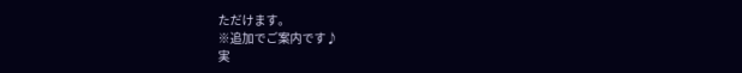ただけます。
※追加でご案内です♪
実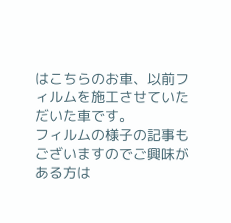はこちらのお車、以前フィルムを施工させていただいた車です。
フィルムの様子の記事もございますのでご興味がある方は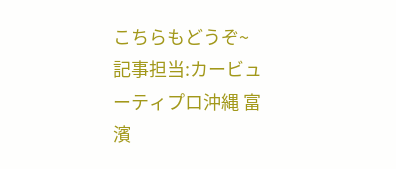こちらもどうぞ~
記事担当:カービューティプロ沖縄 富濱